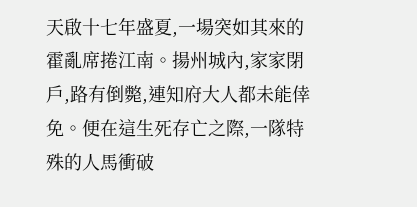天啟十七年盛夏,一場突如其來的霍亂席捲江南。揚州城內,家家閉戶,路有倒斃,連知府大人都未能倖免。便在這生死存亡之際,一隊特殊的人馬衝破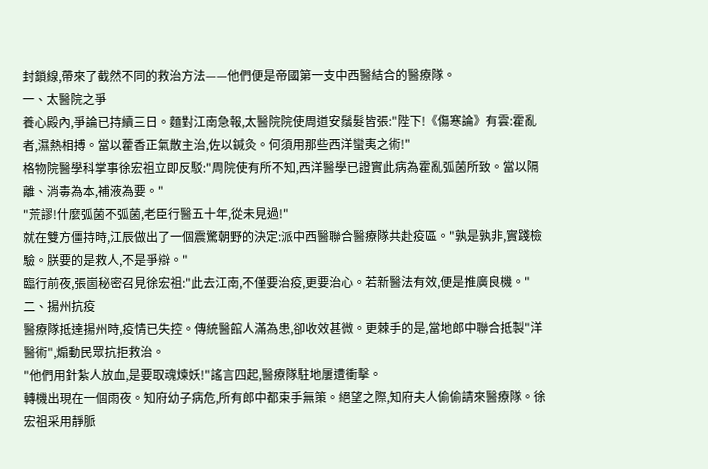封鎖線,帶來了截然不同的救治方法——他們便是帝國第一支中西醫結合的醫療隊。
一、太醫院之爭
養心殿內,爭論已持續三日。麵對江南急報,太醫院院使周道安鬚髮皆張:"陛下!《傷寒論》有雲:霍亂者,濕熱相搏。當以藿香正氣散主治,佐以鍼灸。何須用那些西洋蠻夷之術!"
格物院醫學科掌事徐宏祖立即反駁:"周院使有所不知,西洋醫學已證實此病為霍亂弧菌所致。當以隔離、消毒為本,補液為要。"
"荒謬!什麼弧菌不弧菌,老臣行醫五十年,從未見過!"
就在雙方僵持時,江辰做出了一個震驚朝野的決定:派中西醫聯合醫療隊共赴疫區。"孰是孰非,實踐檢驗。朕要的是救人,不是爭辯。"
臨行前夜,張崮秘密召見徐宏祖:"此去江南,不僅要治疫,更要治心。若新醫法有效,便是推廣良機。"
二、揚州抗疫
醫療隊抵達揚州時,疫情已失控。傳統醫館人滿為患,卻收效甚微。更棘手的是,當地郎中聯合抵製"洋醫術",煽動民眾抗拒救治。
"他們用針紮人放血,是要取魂煉妖!"謠言四起,醫療隊駐地屢遭衝擊。
轉機出現在一個雨夜。知府幼子病危,所有郎中都束手無策。絕望之際,知府夫人偷偷請來醫療隊。徐宏祖采用靜脈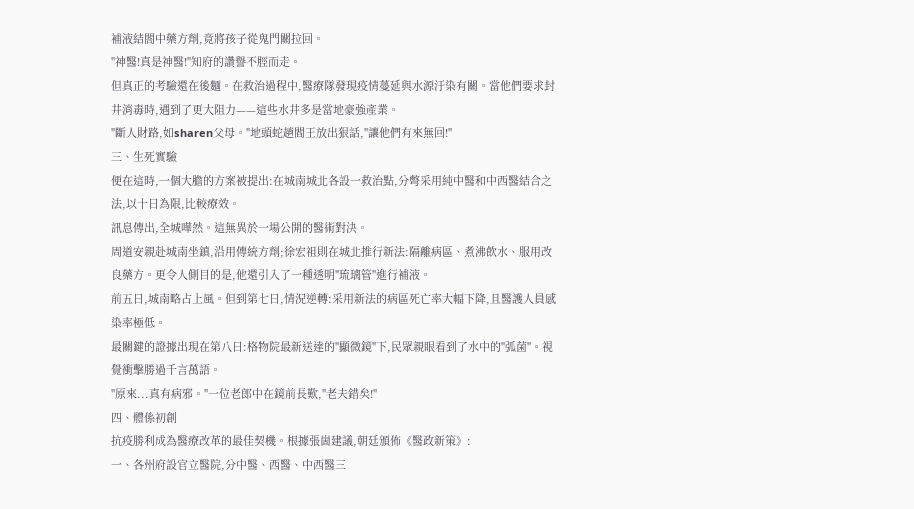補液結閤中藥方劑,竟將孩子從鬼門關拉回。
"神醫!真是神醫!"知府的讚譽不脛而走。
但真正的考驗還在後麵。在救治過程中,醫療隊發現疫情蔓延與水源汙染有關。當他們要求封井消毒時,遇到了更大阻力——這些水井多是當地豪強產業。
"斷人財路,如sharen父母。"地頭蛇趙閻王放出狠話,"讓他們有來無回!"
三、生死實驗
便在這時,一個大膽的方案被提出:在城南城北各設一救治點,分彆采用純中醫和中西醫結合之法,以十日為限,比較療效。
訊息傳出,全城嘩然。這無異於一場公開的醫術對決。
周道安親赴城南坐鎮,沿用傳統方劑;徐宏祖則在城北推行新法:隔離病區、煮沸飲水、服用改良藥方。更令人側目的是,他還引入了一種透明"琉璃管"進行補液。
前五日,城南略占上風。但到第七日,情況逆轉:采用新法的病區死亡率大幅下降,且醫護人員感染率極低。
最關鍵的證據出現在第八日:格物院最新送達的"顯微鏡"下,民眾親眼看到了水中的"弧菌"。視覺衝擊勝過千言萬語。
"原來...真有病邪。"一位老郎中在鏡前長歎,"老夫錯矣!"
四、體係初創
抗疫勝利成為醫療改革的最佳契機。根據張崮建議,朝廷頒佈《醫政新策》:
一、各州府設官立醫院,分中醫、西醫、中西醫三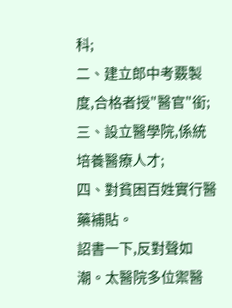科;
二、建立郎中考覈製度,合格者授"醫官"銜;
三、設立醫學院,係統培養醫療人才;
四、對貧困百姓實行醫藥補貼。
詔書一下,反對聲如潮。太醫院多位禦醫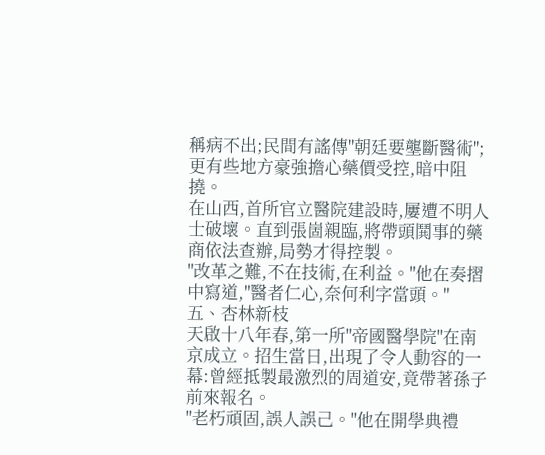稱病不出;民間有謠傳"朝廷要壟斷醫術";更有些地方豪強擔心藥價受控,暗中阻撓。
在山西,首所官立醫院建設時,屢遭不明人士破壞。直到張崮親臨,將帶頭鬨事的藥商依法查辦,局勢才得控製。
"改革之難,不在技術,在利益。"他在奏摺中寫道,"醫者仁心,奈何利字當頭。"
五、杏林新枝
天啟十八年春,第一所"帝國醫學院"在南京成立。招生當日,出現了令人動容的一幕:曾經抵製最激烈的周道安,竟帶著孫子前來報名。
"老朽頑固,誤人誤己。"他在開學典禮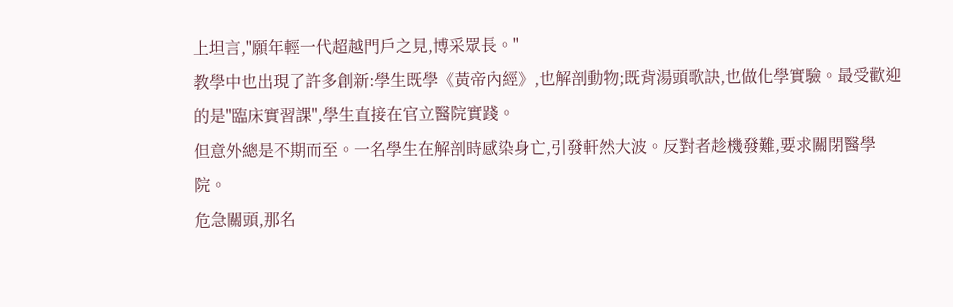上坦言,"願年輕一代超越門戶之見,博采眾長。"
教學中也出現了許多創新:學生既學《黃帝內經》,也解剖動物;既背湯頭歌訣,也做化學實驗。最受歡迎的是"臨床實習課",學生直接在官立醫院實踐。
但意外總是不期而至。一名學生在解剖時感染身亡,引發軒然大波。反對者趁機發難,要求關閉醫學院。
危急關頭,那名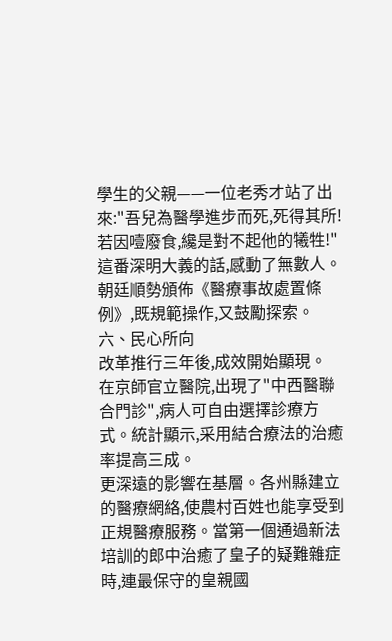學生的父親——一位老秀才站了出來:"吾兒為醫學進步而死,死得其所!若因噎廢食,纔是對不起他的犧牲!"
這番深明大義的話,感動了無數人。朝廷順勢頒佈《醫療事故處置條例》,既規範操作,又鼓勵探索。
六、民心所向
改革推行三年後,成效開始顯現。
在京師官立醫院,出現了"中西醫聯合門診",病人可自由選擇診療方式。統計顯示,采用結合療法的治癒率提高三成。
更深遠的影響在基層。各州縣建立的醫療網絡,使農村百姓也能享受到正規醫療服務。當第一個通過新法培訓的郎中治癒了皇子的疑難雜症時,連最保守的皇親國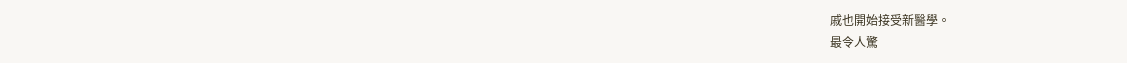戚也開始接受新醫學。
最令人驚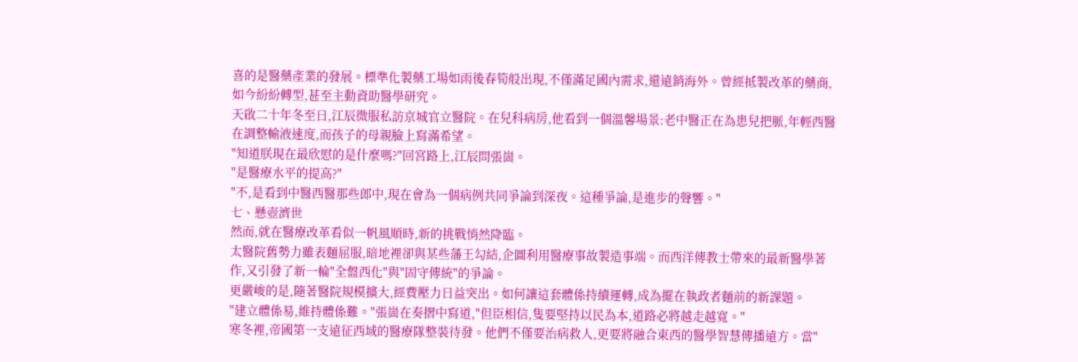喜的是醫藥產業的發展。標準化製藥工場如雨後春筍般出現,不僅滿足國內需求,還遠銷海外。曾經抵製改革的藥商,如今紛紛轉型,甚至主動資助醫學研究。
天啟二十年冬至日,江辰微服私訪京城官立醫院。在兒科病房,他看到一個溫馨場景:老中醫正在為患兒把脈,年輕西醫在調整輸液速度,而孩子的母親臉上寫滿希望。
"知道朕現在最欣慰的是什麼嗎?"回宮路上,江辰問張崮。
"是醫療水平的提高?"
"不,是看到中醫西醫那些郎中,現在會為一個病例共同爭論到深夜。這種爭論,是進步的聲響。"
七、懸壺濟世
然而,就在醫療改革看似一帆風順時,新的挑戰悄然降臨。
太醫院舊勢力雖表麵屈服,暗地裡卻與某些藩王勾結,企圖利用醫療事故製造事端。而西洋傳教士帶來的最新醫學著作,又引發了新一輪"全盤西化"與"固守傳統"的爭論。
更嚴峻的是,隨著醫院規模擴大,經費壓力日益突出。如何讓這套體係持續運轉,成為擺在執政者麵前的新課題。
"建立體係易,維持體係難。"張崮在奏摺中寫道,"但臣相信,隻要堅持以民為本,道路必將越走越寬。"
寒冬裡,帝國第一支遠征西域的醫療隊整裝待發。他們不僅要治病救人,更要將融合東西的醫學智慧傳播遠方。當"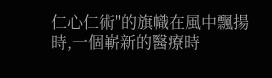仁心仁術"的旗幟在風中飄揚時,一個嶄新的醫療時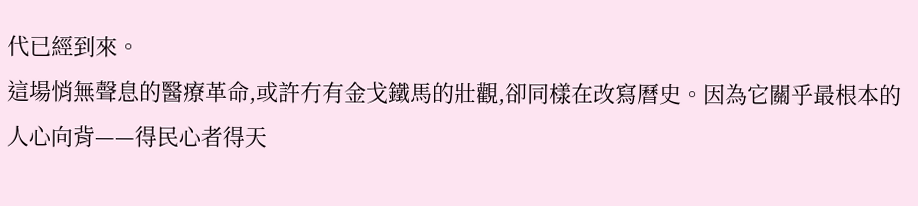代已經到來。
這場悄無聲息的醫療革命,或許冇有金戈鐵馬的壯觀,卻同樣在改寫曆史。因為它關乎最根本的人心向背——得民心者得天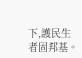下,護民生者固邦基。